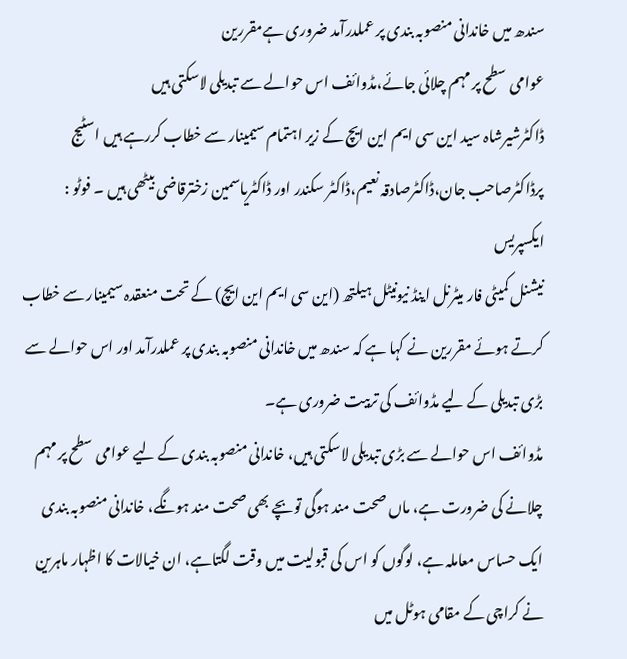سندھ میں خاندانی منصوبہ بندی پر عملدرآمد ضروری ہےمقررین
عوامی سطح پر مہم چلائی جائے،مڈوائف اس حوالے سے تبدیلی لاسکتی ہیں
ڈاکٹرشیرشاہ سید این سی ایم این ایچ کے زیر اہتمام سیمینار سے خطاب کررہے ہیں اسٹیج پرڈاکٹرصاحب جان،ڈاکٹرصادقہ نعیم،ڈاکٹر سکندر اور ڈاکٹریاسمین زخترقاضی بیٹھی ہیں ۔ فوٹو : ایکسپریس
نیشنل کمیٹی فار میٹرنل اینڈ نیونیٹل ہیلتھ (این سی ایم این ایچ) کے تحت منعقدہ سیمینار سے خطاب کرتے ہوئے مقررین نے کہا ہے کہ سندھ میں خاندانی منصوبہ بندی پر عملدرآمد اور اس حوالے سے بڑی تبدیلی کے لیے مڈوائف کی تربیت ضروری ہے۔
مڈوائف اس حوالے سے بڑی تبدیلی لاسکتی ہیں، خاندانی منصوبہ بندی کے لیے عوامی سطح پر مہم چلانے کی ضرورت ہے، ماں صحت مند ہوگی توبچے بھی صحت مند ہونگے، خاندانی منصوبہ بندی ایک حساس معاملہ ہے، لوگوں کو اس کی قبولیت میں وقت لگتاہے، ان خیالات کا اظہار ماہرین نے کراچی کے مقامی ہوٹل میں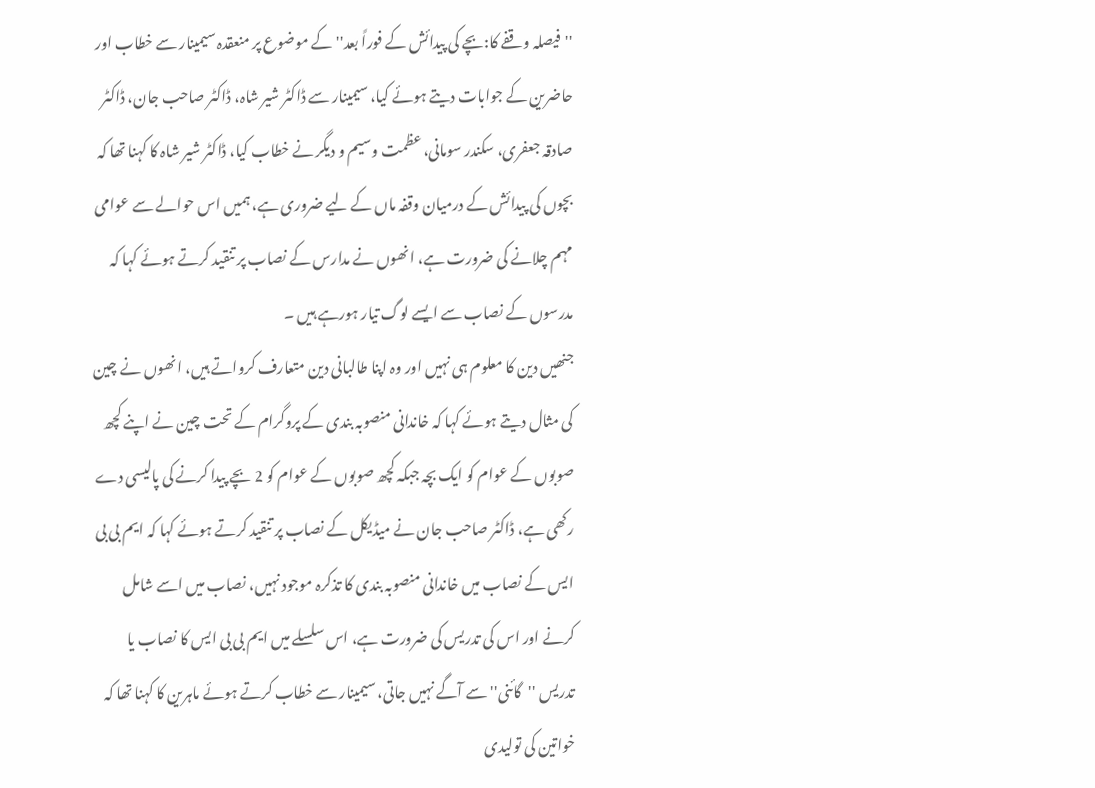''فیصلہ وقفے کا:بچے کی پیدائش کے فوراً بعد'' کے موضوع پر منعقدہ سیمینار سے خطاب اور حاضرین کے جوابات دیتے ہوئے کیا، سیمینار سے ڈاکٹر شیر شاہ، ڈاکٹر صاحب جان، ڈاکٹر صادقہ جعفری، سکندر سومانی، عظمت وسیم و دیگر نے خطاب کیا، ڈاکٹر شیر شاہ کا کہنا تھا کہ بچوں کی پیدائش کے درمیان وقفہ ماں کے لیے ضروری ہے، ہمیں اس حوالے سے عوامی مہم چلانے کی ضرورت ہے، انھوں نے مدارس کے نصاب پر تنقید کرتے ہوئے کہا کہ مدرسوں کے نصاب سے ایسے لوگ تیار ہورہے ہیں ۔
جنھیں دین کا معلوم ہی نہیں اور وہ اپنا طالبانی دین متعارف کرواتے ہیں، انھوں نے چین کی مثال دیتے ہوئے کہا کہ خاندانی منصوبہ بندی کے پروگرام کے تحت چین نے اپنے کچھ صوبوں کے عوام کو ایک بچہ جبکہ کچھ صوبوں کے عوام کو 2 بچے پیدا کرنے کی پالیسی دے رکھی ہے، ڈاکٹر صاحب جان نے میڈیکل کے نصاب پر تنقید کرتے ہوئے کہا کہ ایم بی بی ایس کے نصاب میں خاندانی منصوبہ بندی کا تذکرہ موجود نہیں، نصاب میں اسے شامل کرنے اور اس کی تدریس کی ضرورت ہے، اس سلسلے میں ایم بی بی ایس کا نصاب یا تدریس ''گائنی'' سے آگے نہیں جاتی، سیمینار سے خطاب کرتے ہوئے ماہرین کا کہنا تھا کہ خواتین کی تولیدی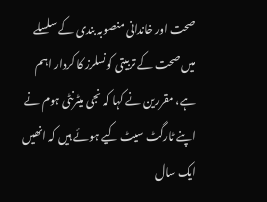صحت اور خاندانی منصوبہ بندی کے سلسلے میں صحت کے تربیتی کونسلرز کا کردار اہم ہے، مقررین نے کہا کہ نجی میٹرنٹی ہوم نے اپنے ٹارگٹ سیٹ کیے ہوئے ہیں کہ انھیں ایک سال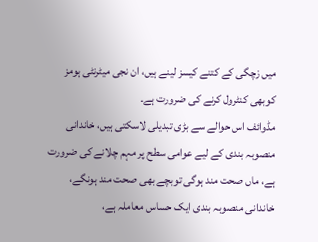میں زچگی کے کتنے کیسز لینے ہیں، ان نجی میٹرنٹی ہومز کوبھی کنٹرول کرنے کی ضرورت ہے۔
مڈوائف اس حوالے سے بڑی تبدیلی لاسکتی ہیں، خاندانی منصوبہ بندی کے لیے عوامی سطح پر مہم چلانے کی ضرورت ہے، ماں صحت مند ہوگی توبچے بھی صحت مند ہونگے، خاندانی منصوبہ بندی ایک حساس معاملہ ہے،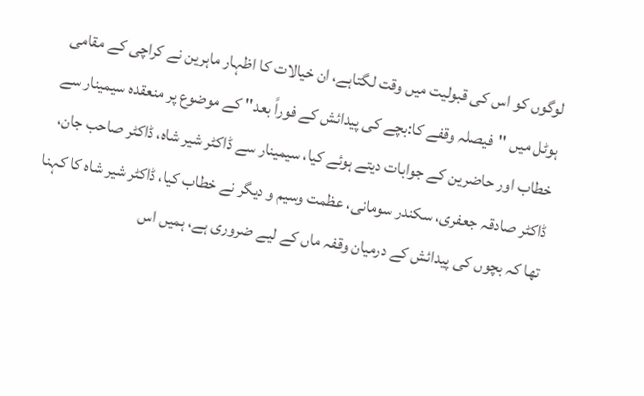لوگوں کو اس کی قبولیت میں وقت لگتاہے، ان خیالات کا اظہار ماہرین نے کراچی کے مقامی ہوٹل میں ''فیصلہ وقفے کا:بچے کی پیدائش کے فوراً بعد'' کے موضوع پر منعقدہ سیمینار سے خطاب اور حاضرین کے جوابات دیتے ہوئے کیا، سیمینار سے ڈاکٹر شیر شاہ، ڈاکٹر صاحب جان، ڈاکٹر صادقہ جعفری، سکندر سومانی، عظمت وسیم و دیگر نے خطاب کیا، ڈاکٹر شیر شاہ کا کہنا تھا کہ بچوں کی پیدائش کے درمیان وقفہ ماں کے لیے ضروری ہے، ہمیں اس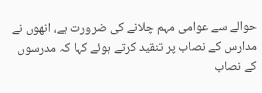حوالے سے عوامی مہم چلانے کی ضرورت ہے، انھوں نے مدارس کے نصاب پر تنقید کرتے ہوئے کہا کہ مدرسوں کے نصاب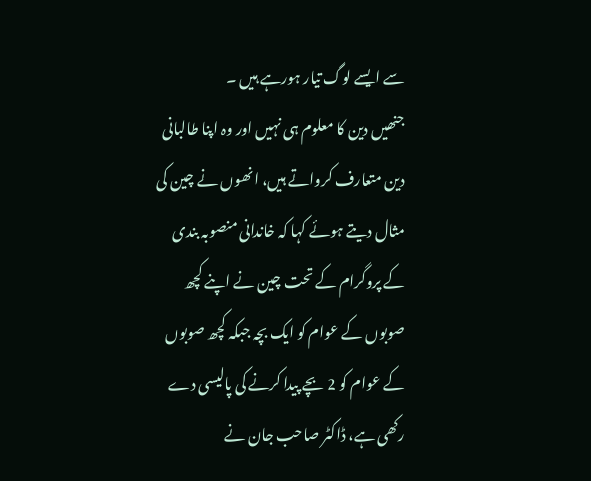سے ایسے لوگ تیار ہورہے ہیں ۔
جنھیں دین کا معلوم ہی نہیں اور وہ اپنا طالبانی دین متعارف کرواتے ہیں، انھوں نے چین کی مثال دیتے ہوئے کہا کہ خاندانی منصوبہ بندی کے پروگرام کے تحت چین نے اپنے کچھ صوبوں کے عوام کو ایک بچہ جبکہ کچھ صوبوں کے عوام کو 2 بچے پیدا کرنے کی پالیسی دے رکھی ہے، ڈاکٹر صاحب جان نے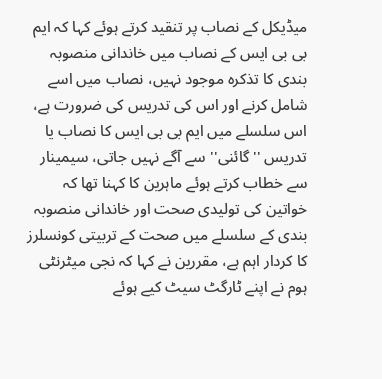میڈیکل کے نصاب پر تنقید کرتے ہوئے کہا کہ ایم بی بی ایس کے نصاب میں خاندانی منصوبہ بندی کا تذکرہ موجود نہیں، نصاب میں اسے شامل کرنے اور اس کی تدریس کی ضرورت ہے، اس سلسلے میں ایم بی بی ایس کا نصاب یا تدریس ''گائنی'' سے آگے نہیں جاتی، سیمینار سے خطاب کرتے ہوئے ماہرین کا کہنا تھا کہ خواتین کی تولیدی صحت اور خاندانی منصوبہ بندی کے سلسلے میں صحت کے تربیتی کونسلرز کا کردار اہم ہے، مقررین نے کہا کہ نجی میٹرنٹی ہوم نے اپنے ٹارگٹ سیٹ کیے ہوئے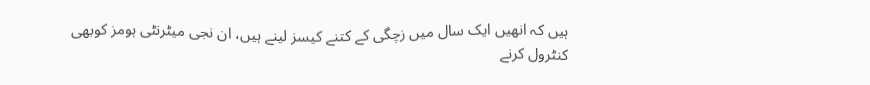ہیں کہ انھیں ایک سال میں زچگی کے کتنے کیسز لینے ہیں، ان نجی میٹرنٹی ہومز کوبھی کنٹرول کرنے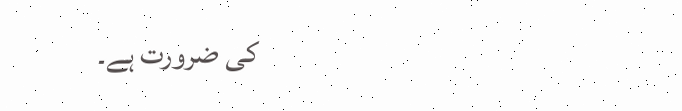کی ضرورت ہے۔